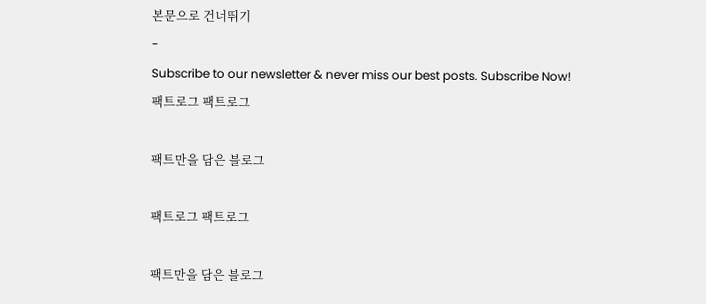본문으로 건너뛰기
-
Subscribe to our newsletter & never miss our best posts. Subscribe Now!
팩트로그 팩트로그

팩트만을 담은 블로그

팩트로그 팩트로그

팩트만을 담은 블로그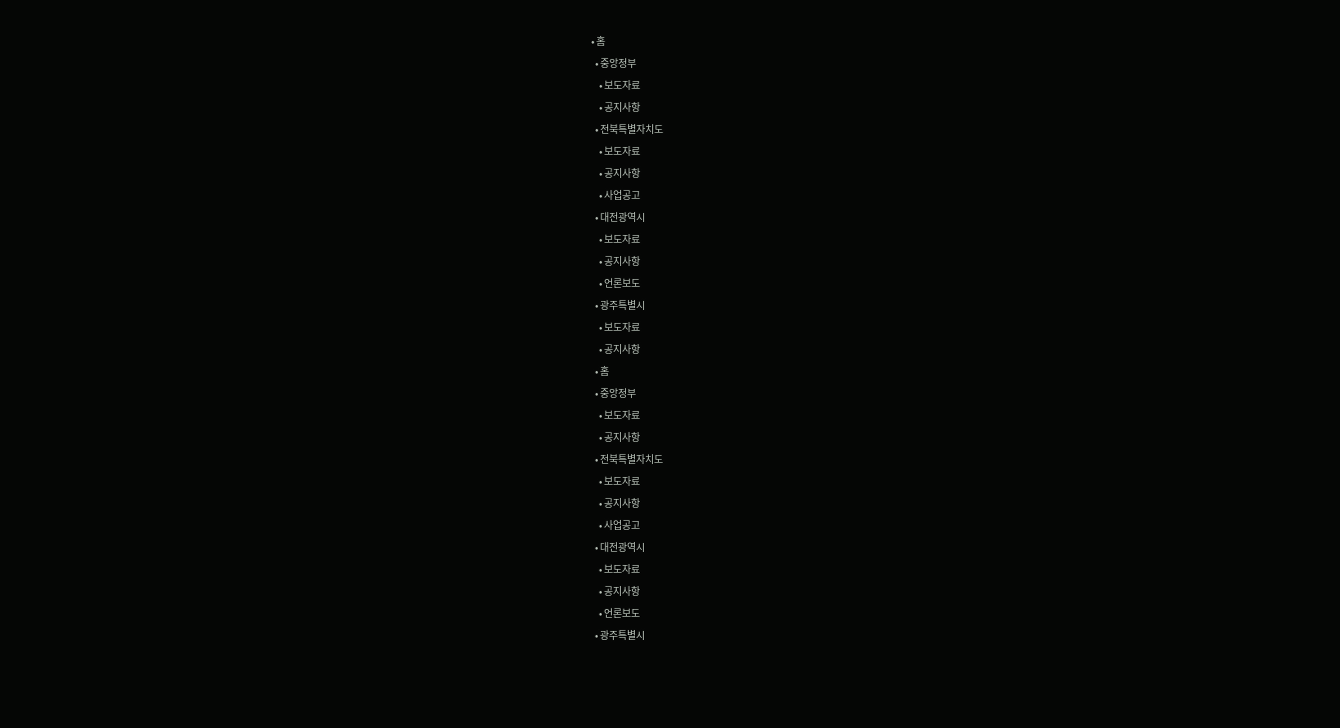• 홈
  • 중앙정부
    • 보도자료
    • 공지사항
  • 전북특별자치도
    • 보도자료
    • 공지사항
    • 사업공고
  • 대전광역시
    • 보도자료
    • 공지사항
    • 언론보도
  • 광주특별시
    • 보도자료
    • 공지사항
  • 홈
  • 중앙정부
    • 보도자료
    • 공지사항
  • 전북특별자치도
    • 보도자료
    • 공지사항
    • 사업공고
  • 대전광역시
    • 보도자료
    • 공지사항
    • 언론보도
  • 광주특별시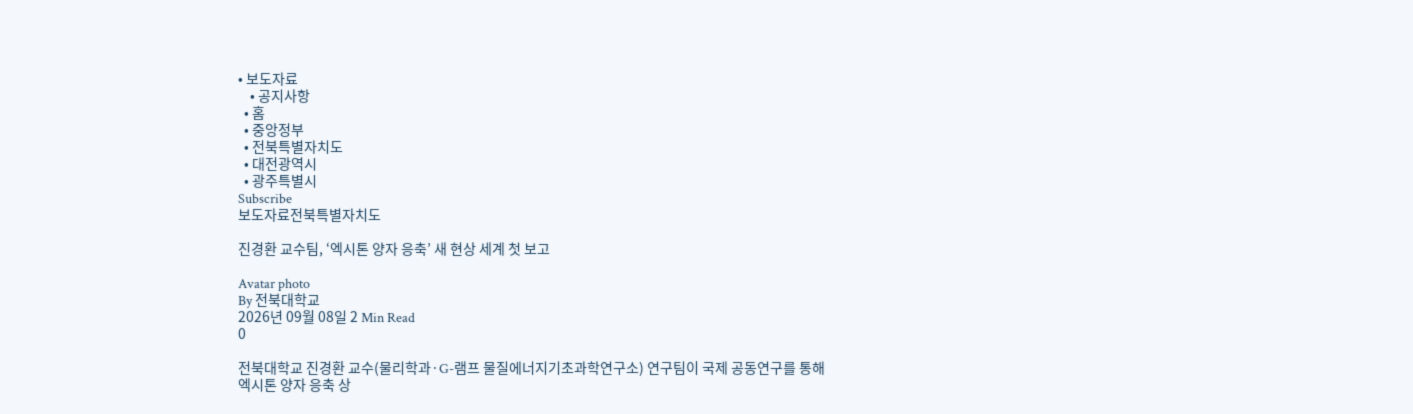• 보도자료
    • 공지사항
  • 홈
  • 중앙정부
  • 전북특별자치도
  • 대전광역시
  • 광주특별시
Subscribe
보도자료전북특별자치도

진경환 교수팀, ‘엑시톤 양자 응축’ 새 현상 세계 첫 보고

Avatar photo
By 전북대학교
2026년 09월 08일 2 Min Read
0

전북대학교 진경환 교수(물리학과·G-램프 물질에너지기초과학연구소) 연구팀이 국제 공동연구를 통해 엑시톤 양자 응축 상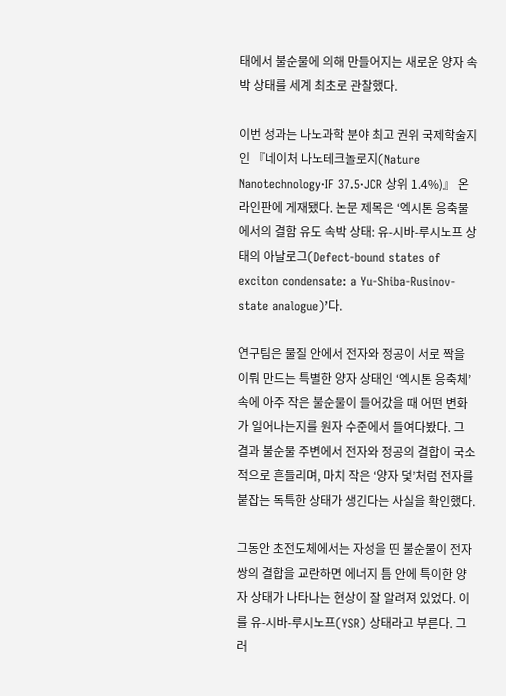태에서 불순물에 의해 만들어지는 새로운 양자 속박 상태를 세계 최초로 관찰했다.

이번 성과는 나노과학 분야 최고 권위 국제학술지인 『네이처 나노테크놀로지(Nature Nanotechnology·IF 37.5·JCR 상위 1.4%)』 온라인판에 게재됐다. 논문 제목은 ‘엑시톤 응축물에서의 결함 유도 속박 상태: 유-시바-루시노프 상태의 아날로그(Defect-bound states of exciton condensate: a Yu-Shiba-Rusinov-state analogue)’다.

연구팀은 물질 안에서 전자와 정공이 서로 짝을 이뤄 만드는 특별한 양자 상태인 ‘엑시톤 응축체’ 속에 아주 작은 불순물이 들어갔을 때 어떤 변화가 일어나는지를 원자 수준에서 들여다봤다. 그 결과 불순물 주변에서 전자와 정공의 결합이 국소적으로 흔들리며, 마치 작은 ‘양자 덫’처럼 전자를 붙잡는 독특한 상태가 생긴다는 사실을 확인했다.

그동안 초전도체에서는 자성을 띤 불순물이 전자쌍의 결합을 교란하면 에너지 틈 안에 특이한 양자 상태가 나타나는 현상이 잘 알려져 있었다. 이를 유-시바-루시노프(YSR) 상태라고 부른다. 그러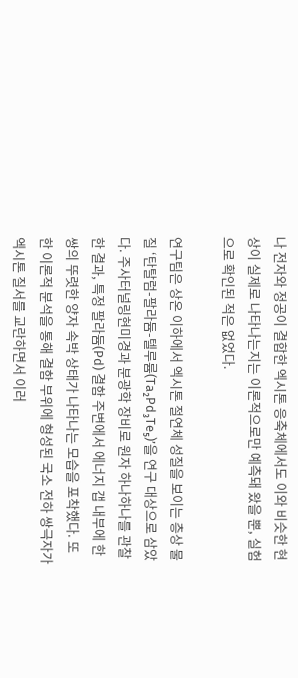나 전자와 정공이 결합한 엑시톤 응축체에서도 이와 비슷한 현상이 실제로 나타나는지는 이론적으로만 예측돼 왔을 뿐, 실험으로 확인된 적은 없었다.

연구팀은 상온 이하에서 엑시톤 절연체 성질을 보이는 층상 물질 ‘탄탈럼-팔라듐-텔루륨(Ta₂Pd₃Te₅)’을 연구 대상으로 삼았다. 주사터널링현미경과 분광학 장비로 원자 하나하나를 관찰한 결과, 특정 팔라듐(Pd) 결함 주변에서 에너지 갭 내부에 한 쌍의 뚜렷한 양자 속박 상태가 나타나는 모습을 포착했다. 또한 이론적 분석을 통해 결함 부위에 형성된 국소 전하 쌍극자가 엑시톤 질서를 교란하면서 이러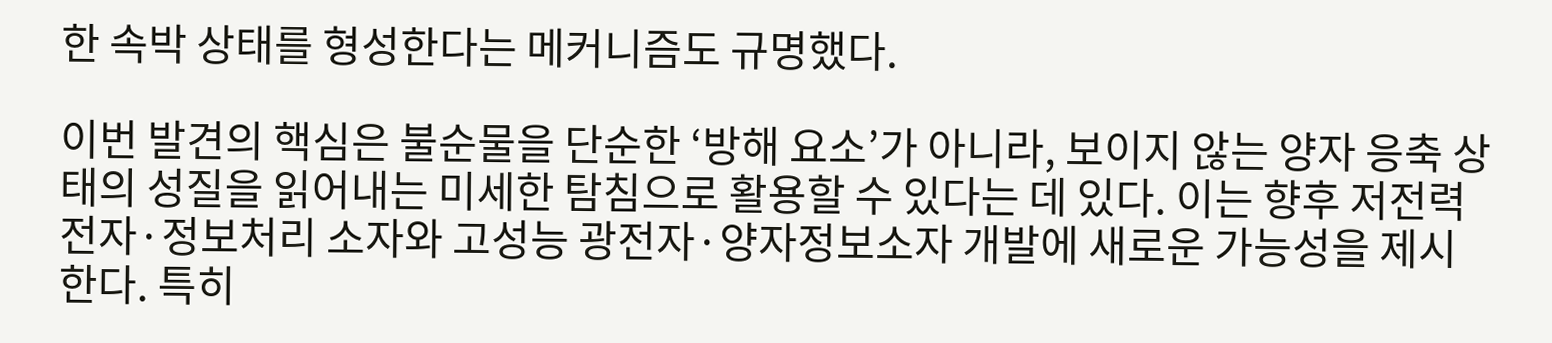한 속박 상태를 형성한다는 메커니즘도 규명했다.

이번 발견의 핵심은 불순물을 단순한 ‘방해 요소’가 아니라, 보이지 않는 양자 응축 상태의 성질을 읽어내는 미세한 탐침으로 활용할 수 있다는 데 있다. 이는 향후 저전력 전자·정보처리 소자와 고성능 광전자·양자정보소자 개발에 새로운 가능성을 제시한다. 특히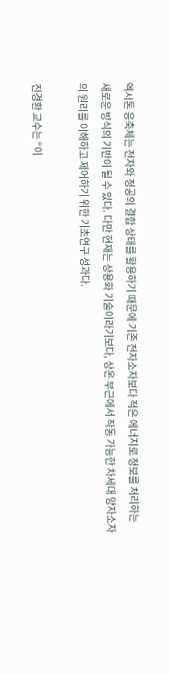엑시톤 응축체는 전자와 정공의 결합 상태를 활용하기 때문에 기존 전자소자보다 적은 에너지로 정보를 처리하는 새로운 방식의 기반이 될 수 있다. 다만 현재는 상용화 기술이라기보다, 상온 부근에서 작동 가능한 차세대 양자소자의 원리를 이해하고 제어하기 위한 기초연구 성과다.

진경환 교수는 “이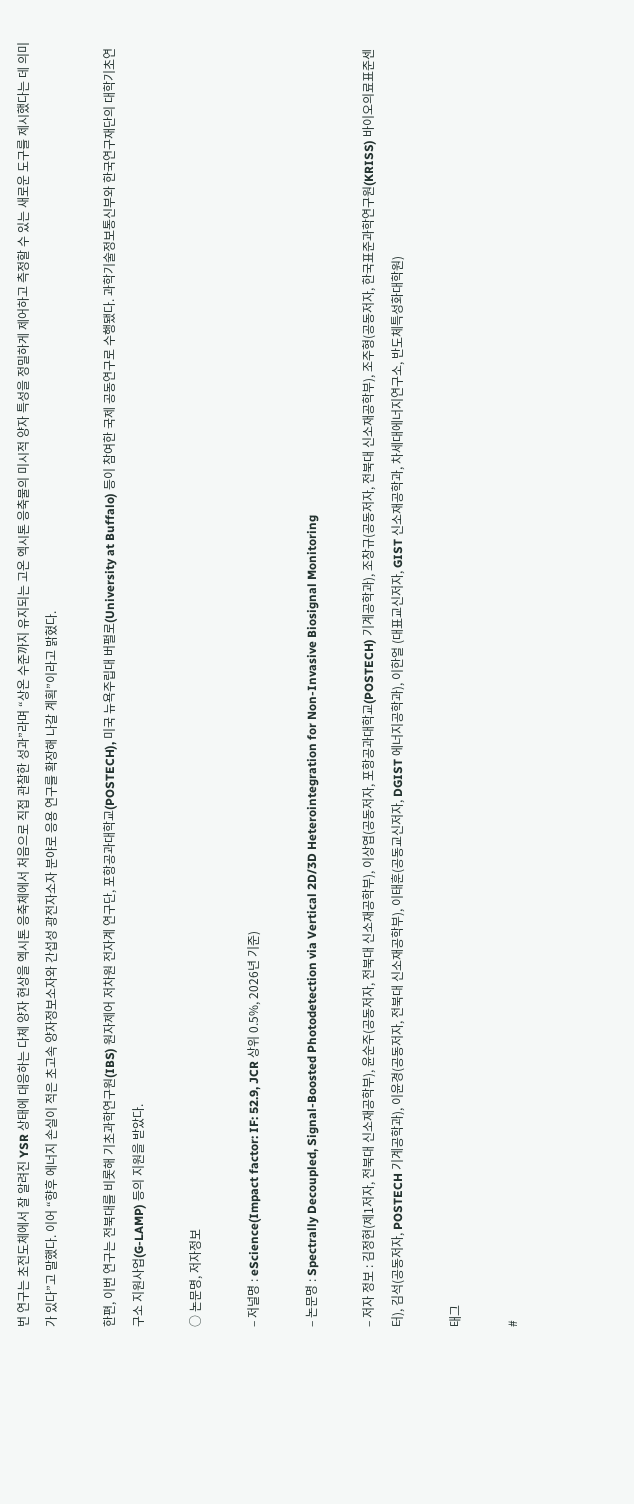번 연구는 초전도체에서 잘 알려진 YSR 상태에 대응하는 다체 양자 현상을 엑시톤 응축체에서 처음으로 직접 관찰한 성과”라며 “상온 수준까지 유지되는 고온 엑시톤 응축물의 미시적 양자 특성을 정밀하게 제어하고 측정할 수 있는 새로운 도구를 제시했다는 데 의미가 있다”고 말했다. 이어 “향후 에너지 손실이 적은 초고속 양자정보소자와 간섭성 광전자소자 분야로 응용 연구를 확장해 나갈 계획”이라고 밝혔다.

한편, 이번 연구는 전북대를 비롯해 기초과학연구원(IBS) 원자제어 저차원 전자계 연구단, 포항공과대학교(POSTECH), 미국 뉴욕주립대 버펄로(University at Buffalo) 등이 참여한 국제 공동연구로 수행됐다. 과학기술정보통신부와 한국연구재단의 대학기초연구소 지원사업(G-LAMP) 등의 지원을 받았다.

○ 논문명, 저자정보

– 저널명 : eScience(Impact factor: IF: 52.9, JCR 상위 0.5%, 2026년 기준)

– 논문명 : Spectrally Decoupled, Signal-Boosted Photodetection via Vertical 2D/3D Heterointegration for Non-Invasive Biosignal Monitoring

– 저자 정보 : 김정현(제1저자, 전북대 신소재공학부), 윤순주(공동저자, 전북대 신소재공학부), 이상엽(공동저자, 포항공과대학교(POSTECH) 기계공학과), 조창규(공동저자, 전북대 신소재공학부), 조주형(공동저자, 한국표준과학연구원(KRISS) 바이오의료표준센터), 김석(공동저자, POSTECH 기계공학과), 이윤경(공동저자, 전북대 신소재공학부), 이태훈(공동교신저자, DGIST 에너지공학과), 이한얼 (대표교신저자, GIST 신소재공학과, 차세대에너지연구소, 반도체특성화대학원)

태그

#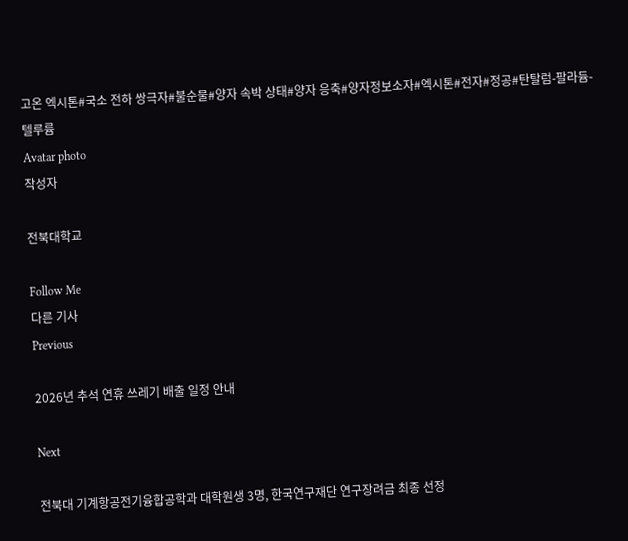고온 엑시톤#국소 전하 쌍극자#불순물#양자 속박 상태#양자 응축#양자정보소자#엑시톤#전자#정공#탄탈럼-팔라듐-텔루륨
Avatar photo
작성자

전북대학교

Follow Me
다른 기사
Previous

2026년 추석 연휴 쓰레기 배출 일정 안내

Next

전북대 기계항공전기융합공학과 대학원생 3명, 한국연구재단 연구장려금 최종 선정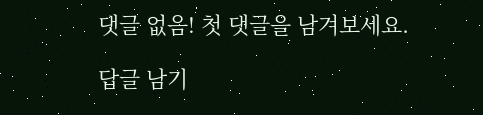댓글 없음! 첫 댓글을 남겨보세요.

답글 남기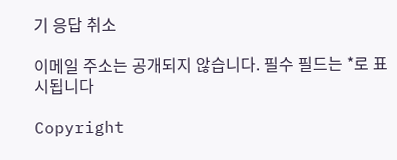기 응답 취소

이메일 주소는 공개되지 않습니다. 필수 필드는 *로 표시됩니다

Copyright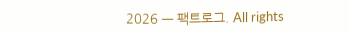2026 — 팩트로그. All rights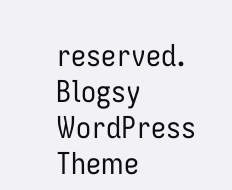reserved. Blogsy WordPress Theme